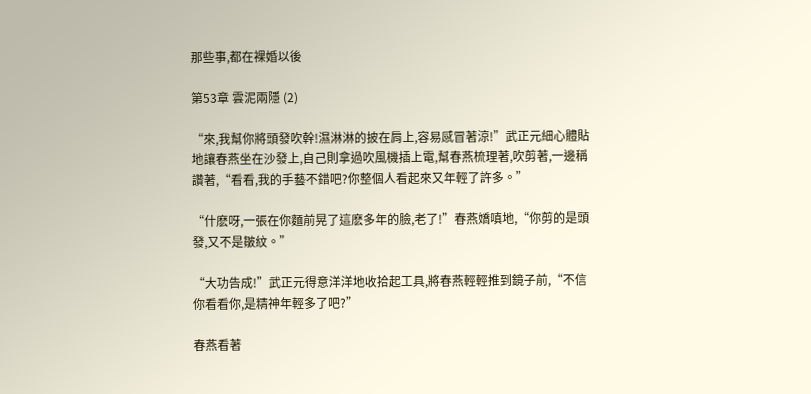那些事,都在裸婚以後

第53章 雲泥兩隱 (2)

“來,我幫你將頭發吹幹!濕淋淋的披在肩上,容易感冒著涼!”武正元細心體貼地讓春燕坐在沙發上,自己則拿過吹風機插上電,幫春燕梳理著,吹剪著,一邊稱讚著,“看看,我的手藝不錯吧?你整個人看起來又年輕了許多。”

“什麽呀,一張在你麵前晃了這麽多年的臉,老了!”春燕嬌嗔地,“你剪的是頭發,又不是皺紋。”

“大功告成!”武正元得意洋洋地收拾起工具,將春燕輕輕推到鏡子前,“不信你看看你,是精神年輕多了吧?”

春燕看著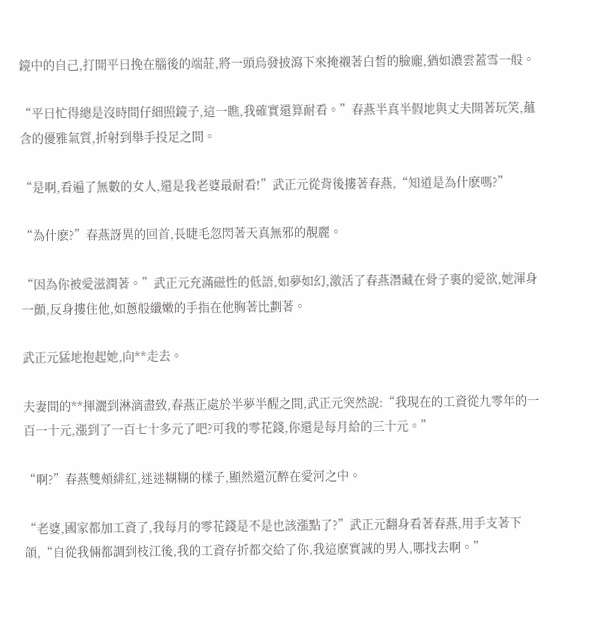鏡中的自己,打開平日挽在腦後的端莊,將一頭烏發披瀉下來掩襯著白皙的臉龐,猶如濃雲蓋雪一般。

“平日忙得總是沒時間仔細照鏡子,這一瞧,我確實還算耐看。”春燕半真半假地與丈夫開著玩笑,蘊含的優雅氣質,折射到舉手投足之間。

“是啊,看遍了無數的女人,還是我老婆最耐看!”武正元從背後摟著春燕,“知道是為什麽嗎?”

“為什麽?”春燕訝異的回首,長睫毛忽閃著天真無邪的靚麗。

“因為你被愛滋潤著。”武正元充滿磁性的低語,如夢如幻,激活了春燕潛藏在骨子裏的愛欲,她渾身一顫,反身摟住他,如蔥般纖嫩的手指在他胸著比劃著。

武正元猛地抱起她,向**走去。

夫妻間的**揮灑到淋漓盡致,春燕正處於半夢半醒之間,武正元突然說:“我現在的工資從九零年的一百一十元,漲到了一百七十多元了吧?可我的零花錢,你還是每月給的三十元。”

“啊?”春燕雙頰緋紅,迷迷糊糊的樣子,顯然還沉醉在愛河之中。

“老婆,國家都加工資了,我每月的零花錢是不是也該漲點了?”武正元翻身看著春燕,用手支著下頜,“自從我倆都調到枝江後,我的工資存折都交給了你,我這麽實誠的男人,哪找去啊。”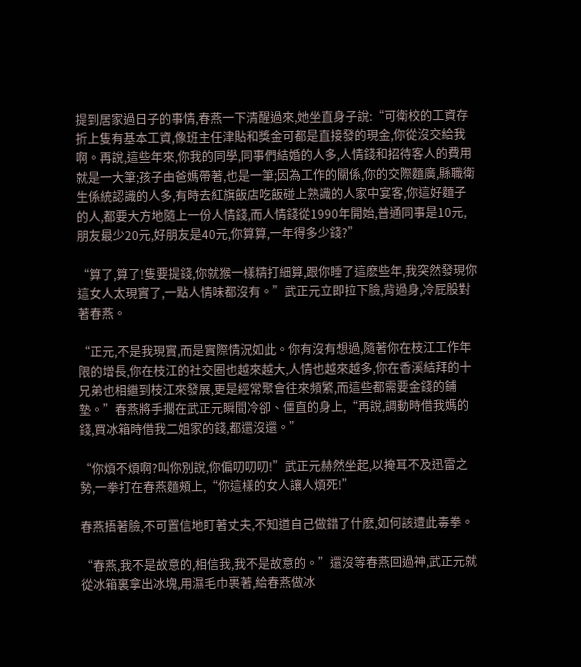提到居家過日子的事情,春燕一下清醒過來,她坐直身子說:“可衛校的工資存折上隻有基本工資,像班主任津貼和獎金可都是直接發的現金,你從沒交給我啊。再說,這些年來,你我的同學,同事們結婚的人多,人情錢和招待客人的費用就是一大筆;孩子由爸媽帶著,也是一筆;因為工作的關係,你的交際麵廣,縣職衛生係統認識的人多,有時去紅旗飯店吃飯碰上熟識的人家中宴客,你這好麵子的人,都要大方地隨上一份人情錢,而人情錢從1990年開始,普通同事是10元,朋友最少20元,好朋友是40元,你算算,一年得多少錢?”

“算了,算了!隻要提錢,你就猴一樣精打細算,跟你睡了這麽些年,我突然發現你這女人太現實了,一點人情味都沒有。”武正元立即拉下臉,背過身,冷屁股對著春燕。

“正元,不是我現實,而是實際情況如此。你有沒有想過,隨著你在枝江工作年限的增長,你在枝江的社交圈也越來越大,人情也越來越多,你在香溪結拜的十兄弟也相繼到枝江來發展,更是經常聚會往來頻繁,而這些都需要金錢的鋪墊。”春燕將手擱在武正元瞬間冷卻、僵直的身上,“再說,調動時借我媽的錢,買冰箱時借我二姐家的錢,都還沒還。”

“你煩不煩啊?叫你別說,你偏叨叨叨!”武正元赫然坐起,以掩耳不及迅雷之勢,一拳打在春燕麵頰上,“你這樣的女人讓人煩死!”

春燕捂著臉,不可置信地盯著丈夫,不知道自己做錯了什麽,如何該遭此毒拳。

“春燕,我不是故意的,相信我,我不是故意的。”還沒等春燕回過神,武正元就從冰箱裏拿出冰塊,用濕毛巾裹著,給春燕做冰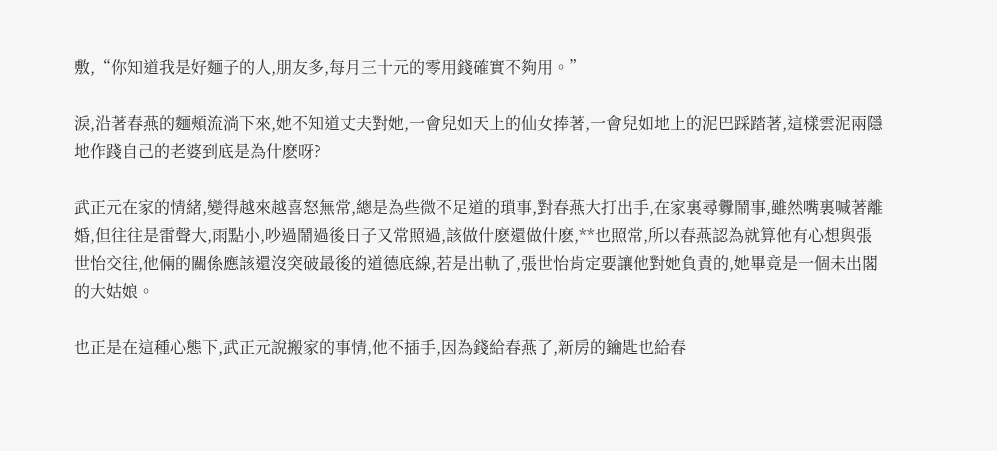敷,“你知道我是好麵子的人,朋友多,每月三十元的零用錢確實不夠用。”

淚,沿著春燕的麵頰流淌下來,她不知道丈夫對她,一會兒如天上的仙女捧著,一會兒如地上的泥巴踩踏著,這樣雲泥兩隱地作踐自己的老婆到底是為什麽呀?

武正元在家的情緒,變得越來越喜怒無常,總是為些微不足道的瑣事,對春燕大打出手,在家裏尋釁鬧事,雖然嘴裏喊著離婚,但往往是雷聲大,雨點小,吵過鬧過後日子又常照過,該做什麽還做什麽,**也照常,所以春燕認為就算他有心想與張世怡交往,他倆的關係應該還沒突破最後的道德底線,若是出軌了,張世怡肯定要讓他對她負責的,她畢竟是一個未出閣的大姑娘。

也正是在這種心態下,武正元說搬家的事情,他不插手,因為錢給春燕了,新房的鑰匙也給春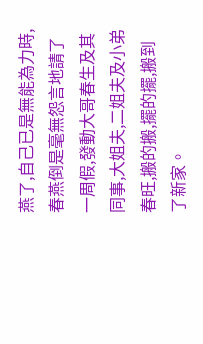燕了,自己已是無能為力時,春燕倒是毫無怨言地請了一周假,發動大哥春生及其同事,大姐夫,二姐夫及小弟春旺,搬的搬,擺的擺,搬到了新家。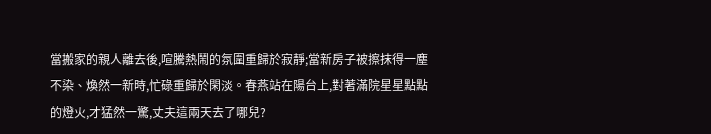當搬家的親人離去後,喧騰熱鬧的氛圍重歸於寂靜;當新房子被擦抹得一塵不染、煥然一新時,忙碌重歸於閑淡。春燕站在陽台上,對著滿院星星點點的燈火,才猛然一驚,丈夫這兩天去了哪兒?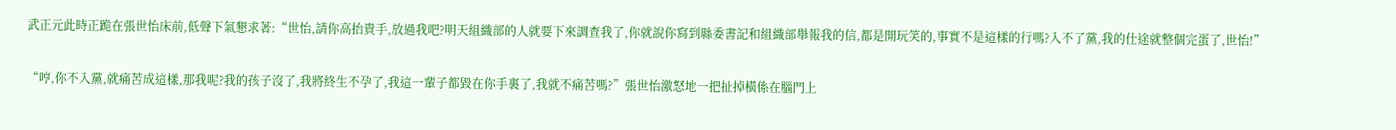武正元此時正跪在張世怡床前,低聲下氣懇求著:“世怡,請你高抬貴手,放過我吧?明天組織部的人就要下來調查我了,你就說你寫到縣委書記和組織部舉報我的信,都是開玩笑的,事實不是這樣的行嗎?入不了黨,我的仕途就整個完蛋了,世怡!”

“哼,你不入黨,就痛苦成這樣,那我呢?我的孩子沒了,我將終生不孕了,我這一輩子都毀在你手裏了,我就不痛苦嗎?”張世怡激怒地一把扯掉橫係在腦門上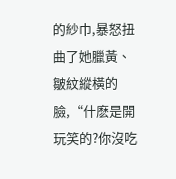的紗巾,暴怒扭曲了她臘黃、皺紋縱橫的臉,“什麽是開玩笑的?你沒吃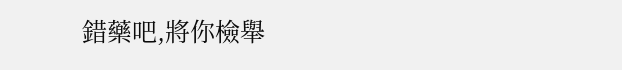錯藥吧,將你檢舉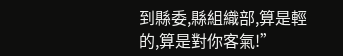到縣委,縣組織部,算是輕的,算是對你客氣!”